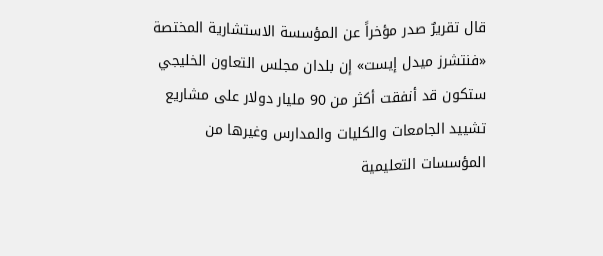قال تقريرٌ صدر مؤخراً عن المؤسسة الاستشارية المختصة «فنتشرز ميدل إيست» إن بلدان مجلس التعاون الخليجي ستكون قد أنفقت أكثر من 90 مليار دولار على مشاريع تشييد الجامعات والكليات والمدارس وغيرها من المؤسسات التعليمية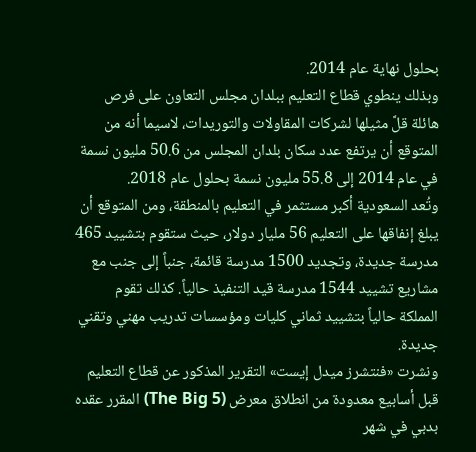بحلول نهاية عام 2014.
وبذلك ينطوي قطاع التعليم ببلدان مجلس التعاون على فرص هائلة قلَّ مثيلها لشركات المقاولات والتوريدات، لاسيما أنه من المتوقع أن يرتفع عدد سكان بلدان المجلس من 50.6 مليون نسمة في عام 2014 إلى 55.8 مليون نسمة بحلول عام 2018.
وتُعد السعودية أكبر مستثمر في التعليم بالمنطقة، ومن المتوقع أن يبلغ إنفاقها على التعليم 56 مليار دولار، حيث ستقوم بتشييد 465 مدرسة جديدة، وتجديد 1500 مدرسة قائمة، جنباً إلى جنب مع مشاريع تشييد 1544 مدرسة قيد التنفيذ حالياً. كذلك تقوم المملكة حالياً بتشييد ثماني كليات ومؤسسات تدريب مهني وتقني جديدة.
ونشرت «فنتشرز ميدل إيست» التقرير المذكور عن قطاع التعليم قبل أسابيع معدودة من انطلاق معرض (The Big 5) المقرر عقده بدبي في شهر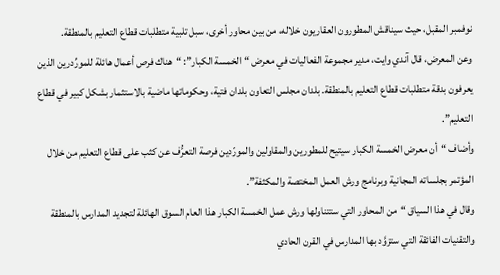نوفمبر المقبل، حيث سيناقش المطورون العقاريون خلاله، من بين محاور أخرى، سبل تلبية متطلبات قطاع التعليم بالمنطقة.
وعن المعرض، قال آندي وايت، مدير مجموعة الفعاليات في معرض “الخمسة الكبار”: “هناك فرص أعمال هائلة للمورِّدرين الذين يعرفون بدقة متطلبات قطاع التعليم بالمنطقة. بلدان مجلس التعاون بلدان فتية، وحكوماتها ماضية بالاستثمار بشكل كبير في قطاع التعليم”.
وأضاف “أن معرض الخمسة الكبار سيتيح للمطورين والمقاولين والمورّدين فرصة التعرُّف عن كثب على قطاع التعليم من خلال المؤتمر بجلساته المجانية وبرنامج ورش العمل المختصة والمكثفة”.
وقال في هذا السياق “من المحاور التي ستتناولها ورش عمل الخمسة الكبار هذا العام السوق الهائلة لتجديد المدارس بالمنطقة والتقنيات الفائقة التي ستزوَّد بها المدارس في القرن الحادي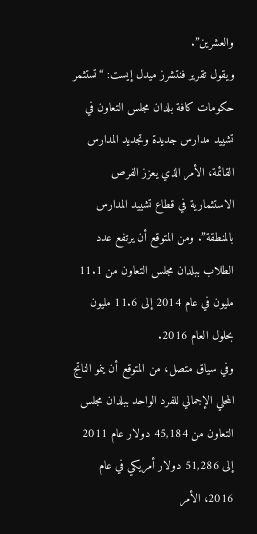والعشرين”.
ويقول تقرير فنتشرز ميدل إيست: “تستثمر حكومات كافة بلدان مجلس التعاون في تشييد مدارس جديدة وتجديد المدارس القائمة، الأمر الذي يعزز الفرص الاستثمارية في قطاع تشييد المدارس بالمنطقة”. ومن المتوقع أن يرتفع عدد الطلاب ببلدان مجلس التعاون من 11.1 مليون في عام 2014 إلى 11.6 مليون بحلول العام 2016.
وفي سياق متصل، من المتوقع أن ينمو الناتج المحلي الإجمالي للفرد الواحد ببلدان مجلس التعاون من 45,184 دولار عام 2011 إلى 51,286 دولار أمريكي في عام 2016، الأمر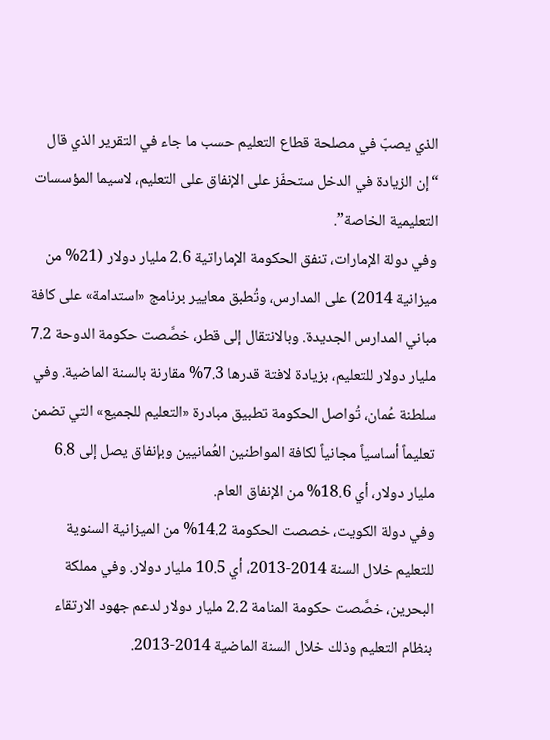الذي يصبّ في مصلحة قطاع التعليم حسب ما جاء في التقرير الذي قال “إن الزيادة في الدخل ستحفّز على الإنفاق على التعليم، لاسيما المؤسسات التعليمية الخاصة”.
وفي دولة الإمارات، تنفق الحكومة الإماراتية 2.6 مليار دولار (21% من ميزانية 2014) على المدارس، وتُطبق معايير برنامج «استدامة» على كافة مباني المدارس الجديدة. وبالانتقال إلى قطر، خصَّصت حكومة الدوحة 7.2 مليار دولار للتعليم، بزيادة لافتة قدرها 7.3% مقارنة بالسنة الماضية. وفي سلطنة عُمان، تُواصل الحكومة تطبيق مبادرة «التعليم للجميع» التي تضمن تعليماً أساسياً مجانياً لكافة المواطنين العُمانيين وبإنفاق يصل إلى 6.8 مليار دولار، أي 18.6% من الإنفاق العام.
وفي دولة الكويت، خصصت الحكومة 14.2% من الميزانية السنوية للتعليم خلال السنة 2014-2013، أي 10.5 مليار دولار. وفي مملكة البحرين، خصَّصت حكومة المنامة 2.2 مليار دولار لدعم جهود الارتقاء بنظام التعليم وذلك خلال السنة الماضية 2014-2013.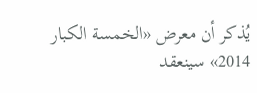يُذكر أن معرض «الخمسة الكبار 2014» سينعقد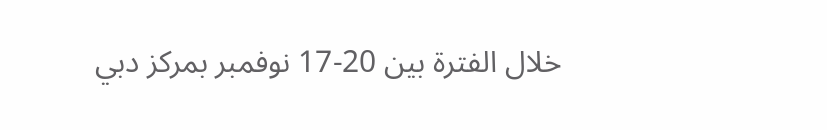خلال الفترة بين 20-17 نوفمبر بمركز دبي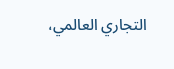التجاري العالمي،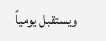ويستقبل يومياً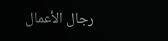رجال الأعمال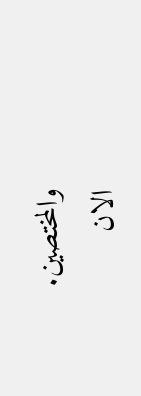والمختصين.
الان